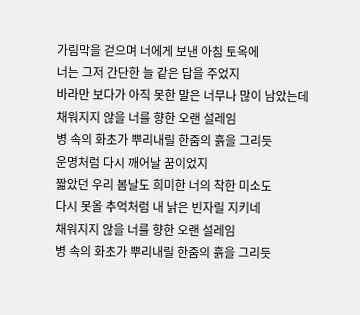가림막을 걷으며 너에게 보낸 아침 토옥에
너는 그저 간단한 늘 같은 답을 주었지
바라만 보다가 아직 못한 말은 너무나 많이 남았는데
채워지지 않을 너를 향한 오랜 설레임
병 속의 화초가 뿌리내릴 한줌의 흙을 그리듯
운명처럼 다시 깨어날 꿈이었지
짧았던 우리 봄날도 희미한 너의 착한 미소도
다시 못올 추억처럼 내 낡은 빈자릴 지키네
채워지지 않을 너를 향한 오랜 설레임
병 속의 화초가 뿌리내릴 한줌의 흙을 그리듯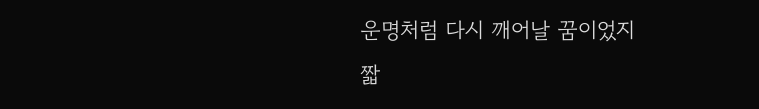운명처럼 다시 깨어날 꿈이었지
짧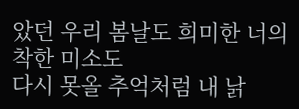았던 우리 봄날도 희미한 너의 착한 미소도
다시 못올 추억처럼 내 낡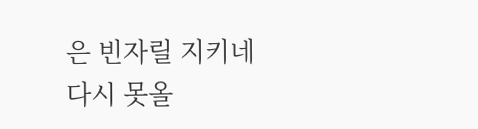은 빈자릴 지키네
다시 못올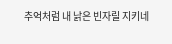추억처럼 내 낡은 빈자릴 지키네